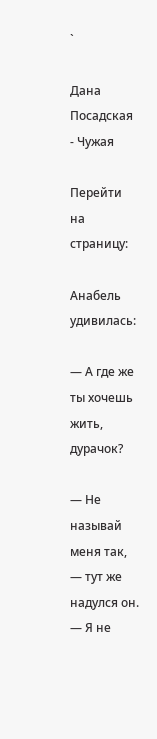`

Дана Посадская - Чужая

Перейти на страницу:

Анабель удивилась:

— А где же ты хочешь жить, дурачок?

— Не называй меня так, — тут же надулся он. — Я не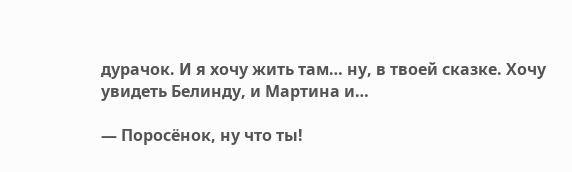дурачок. И я хочу жить там… ну, в твоей сказке. Хочу увидеть Белинду, и Мартина и…

— Поросёнок, ну что ты!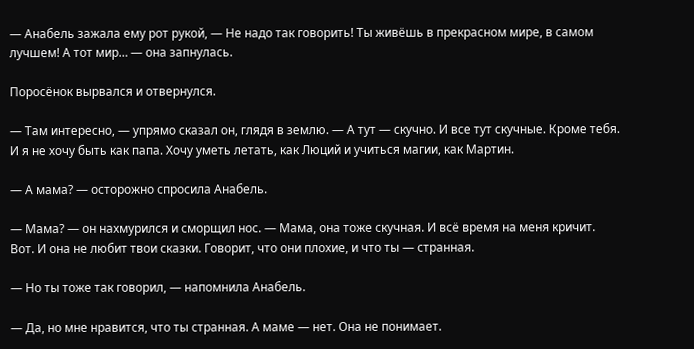— Анабель зажала ему рот рукой, — Не надо так говорить! Ты живёшь в прекрасном мире, в самом лучшем! А тот мир… — она запнулась.

Поросёнок вырвался и отвернулся.

— Там интересно, — упрямо сказал он, глядя в землю. — А тут — скучно. И все тут скучные. Кроме тебя. И я не хочу быть как папа. Хочу уметь летать, как Люций и учиться магии, как Мартин.

— А мама? — осторожно спросила Анабель.

— Мама? — он нахмурился и сморщил нос. — Мама, она тоже скучная. И всё время на меня кричит. Вот. И она не любит твои сказки. Говорит, что они плохие, и что ты — странная.

— Но ты тоже так говорил, — напомнила Анабель.

— Да, но мне нравится, что ты странная. А маме — нет. Она не понимает.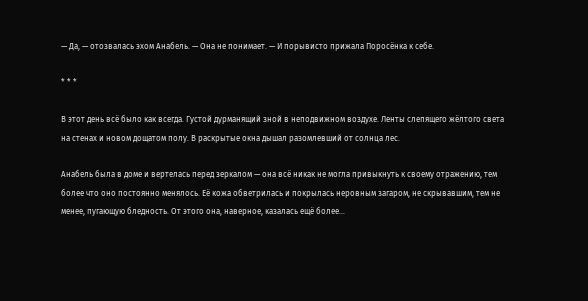— Да, — отозвалась эхом Анабель. — Она не понимает. — И порывисто прижала Поросёнка к себе.

* * *

В этот день всё было как всегда. Густой дурманящий зной в неподвижном воздухе. Ленты слепящего жёлтого света на стенах и новом дощатом полу. В раскрытые окна дышал разомлевший от солнца лес.

Анабель была в доме и вертелась перед зеркалом — она всё никак не могла привыкнуть к своему отражению, тем более что оно постоянно менялось. Её кожа обветрилась и покрылась неровным загаром, не скрывавшим, тем не менее, пугающую бледность. От этого она, наверное, казалась ещё более…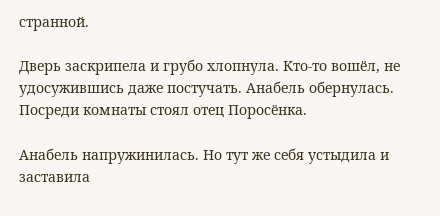странной.

Дверь заскрипела и грубо хлопнула. Кто-то вошёл, не удосужившись даже постучать. Анабель обернулась. Посреди комнаты стоял отец Поросёнка.

Анабель напружинилась. Но тут же себя устыдила и заставила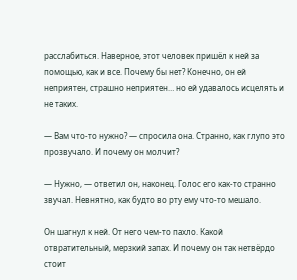расслабиться. Наверное, этот человек пришёл к ней за помощью, как и все. Почему бы нет? Конечно, он ей неприятен, страшно неприятен… но ей удавалось исцелять и не таких.

— Вам что-то нужно? — спросила она. Странно, как глупо это прозвучало. И почему он молчит?

— Нужно, — ответил он, наконец. Голос его как-то странно звучал. Невнятно, как будто во рту ему что-то мешало.

Он шагнул к ней. От него чем-то пахло. Какой отвратительный, мерзкий запах. И почему он так нетвёрдо стоит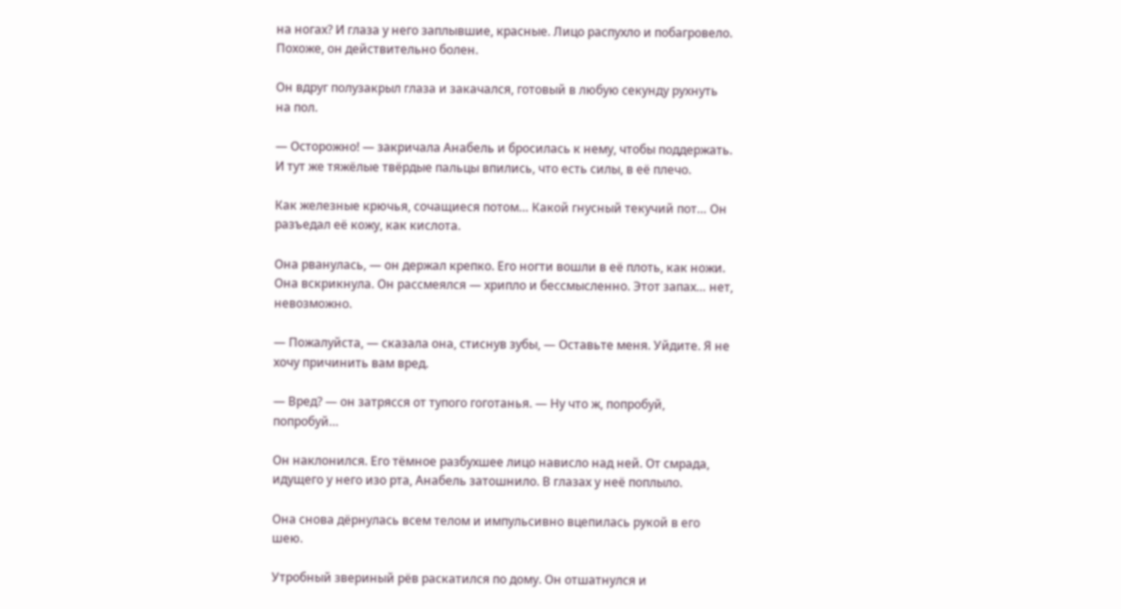на ногах? И глаза у него заплывшие, красные. Лицо распухло и побагровело. Похоже, он действительно болен.

Он вдруг полузакрыл глаза и закачался, готовый в любую секунду рухнуть на пол.

— Осторожно! — закричала Анабель и бросилась к нему, чтобы поддержать. И тут же тяжёлые твёрдые пальцы впились, что есть силы, в её плечо.

Как железные крючья, сочащиеся потом… Какой гнусный текучий пот… Он разъедал её кожу, как кислота.

Она рванулась, — он держал крепко. Его ногти вошли в её плоть, как ножи. Она вскрикнула. Он рассмеялся — хрипло и бессмысленно. Этот запах… нет, невозможно.

— Пожалуйста, — сказала она, стиснув зубы, — Оставьте меня. Уйдите. Я не хочу причинить вам вред.

— Вред? — он затрясся от тупого гоготанья. — Ну что ж, попробуй, попробуй…

Он наклонился. Его тёмное разбухшее лицо нависло над ней. От смрада, идущего у него изо рта, Анабель затошнило. В глазах у неё поплыло.

Она снова дёрнулась всем телом и импульсивно вцепилась рукой в его шею.

Утробный звериный рёв раскатился по дому. Он отшатнулся и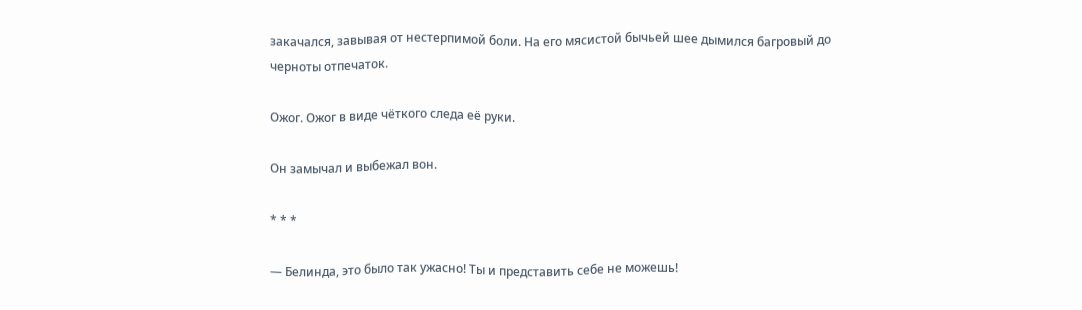закачался, завывая от нестерпимой боли. На его мясистой бычьей шее дымился багровый до черноты отпечаток.

Ожог. Ожог в виде чёткого следа её руки.

Он замычал и выбежал вон.

* * *

— Белинда, это было так ужасно! Ты и представить себе не можешь!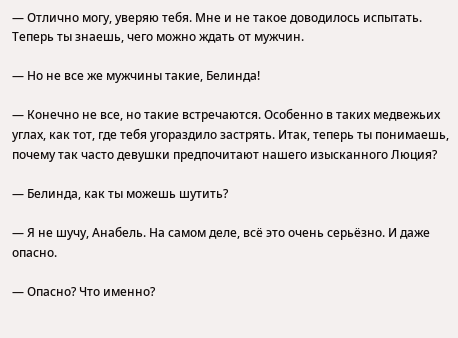— Отлично могу, уверяю тебя. Мне и не такое доводилось испытать. Теперь ты знаешь, чего можно ждать от мужчин.

— Но не все же мужчины такие, Белинда!

— Конечно не все, но такие встречаются. Особенно в таких медвежьих углах, как тот, где тебя угораздило застрять. Итак, теперь ты понимаешь, почему так часто девушки предпочитают нашего изысканного Люция?

— Белинда, как ты можешь шутить?

— Я не шучу, Анабель. На самом деле, всё это очень серьёзно. И даже опасно.

— Опасно? Что именно?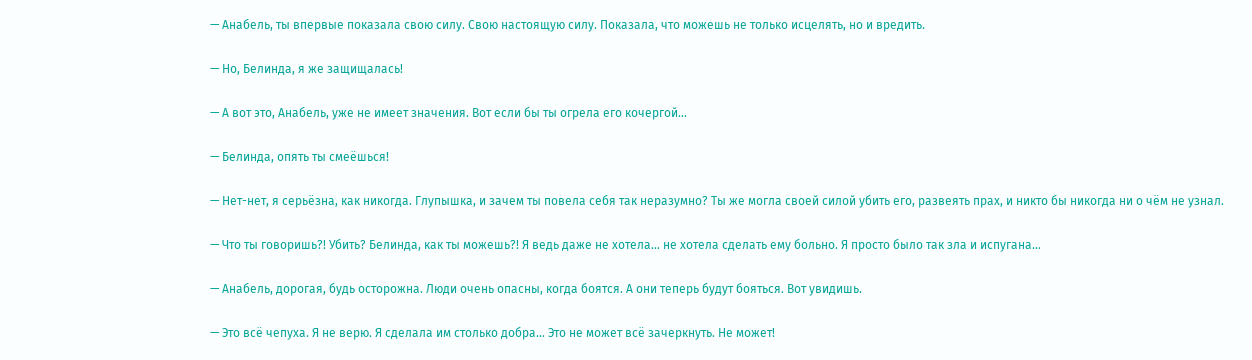— Анабель, ты впервые показала свою силу. Свою настоящую силу. Показала, что можешь не только исцелять, но и вредить.

— Но, Белинда, я же защищалась!

— А вот это, Анабель, уже не имеет значения. Вот если бы ты огрела его кочергой…

— Белинда, опять ты смеёшься!

— Нет-нет, я серьёзна, как никогда. Глупышка, и зачем ты повела себя так неразумно? Ты же могла своей силой убить его, развеять прах, и никто бы никогда ни о чём не узнал.

— Что ты говоришь?! Убить? Белинда, как ты можешь?! Я ведь даже не хотела… не хотела сделать ему больно. Я просто было так зла и испугана…

— Анабель, дорогая, будь осторожна. Люди очень опасны, когда боятся. А они теперь будут бояться. Вот увидишь.

— Это всё чепуха. Я не верю. Я сделала им столько добра… Это не может всё зачеркнуть. Не может!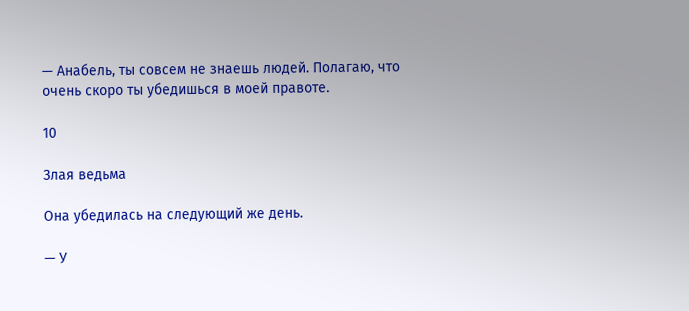— Анабель, ты совсем не знаешь людей. Полагаю, что очень скоро ты убедишься в моей правоте.

10

Злая ведьма

Она убедилась на следующий же день.

— У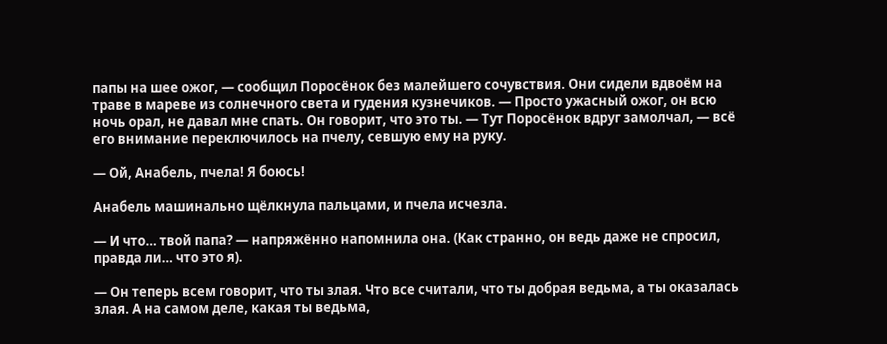папы на шее ожог, — сообщил Поросёнок без малейшего сочувствия. Они сидели вдвоём на траве в мареве из солнечного света и гудения кузнечиков. — Просто ужасный ожог, он всю ночь орал, не давал мне спать. Он говорит, что это ты. — Тут Поросёнок вдруг замолчал, — всё его внимание переключилось на пчелу, севшую ему на руку.

— Ой, Анабель, пчела! Я боюсь!

Анабель машинально щёлкнула пальцами, и пчела исчезла.

— И что… твой папа? — напряжённо напомнила она. (Как странно, он ведь даже не спросил, правда ли… что это я).

— Он теперь всем говорит, что ты злая. Что все считали, что ты добрая ведьма, а ты оказалась злая. А на самом деле, какая ты ведьма,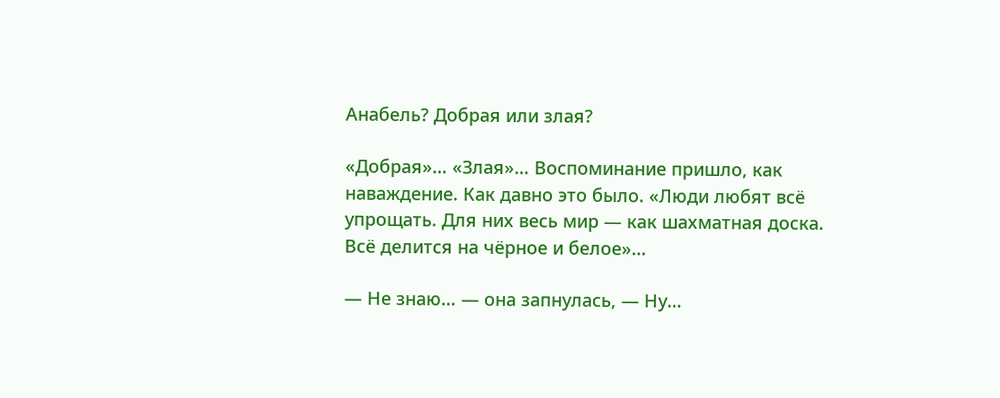Анабель? Добрая или злая?

«Добрая»… «Злая»… Воспоминание пришло, как наваждение. Как давно это было. «Люди любят всё упрощать. Для них весь мир — как шахматная доска. Всё делится на чёрное и белое»…

— Не знаю… — она запнулась, — Ну…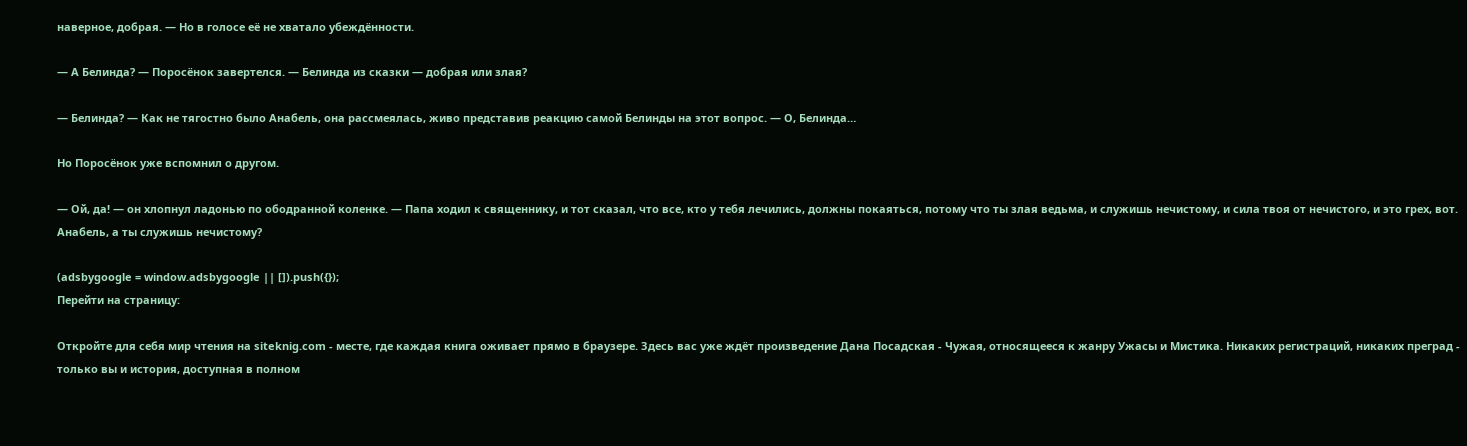наверное, добрая. — Но в голосе её не хватало убеждённости.

— А Белинда? — Поросёнок завертелся. — Белинда из сказки — добрая или злая?

— Белинда? — Как не тягостно было Анабель, она рассмеялась, живо представив реакцию самой Белинды на этот вопрос. — О, Белинда…

Но Поросёнок уже вспомнил о другом.

— Ой, да! — он хлопнул ладонью по ободранной коленке. — Папа ходил к священнику, и тот сказал, что все, кто у тебя лечились, должны покаяться, потому что ты злая ведьма, и служишь нечистому, и сила твоя от нечистого, и это грех, вот. Анабель, а ты служишь нечистому?

(adsbygoogle = window.adsbygoogle || []).push({});
Перейти на страницу:

Откройте для себя мир чтения на siteknig.com - месте, где каждая книга оживает прямо в браузере. Здесь вас уже ждёт произведение Дана Посадская - Чужая, относящееся к жанру Ужасы и Мистика. Никаких регистраций, никаких преград - только вы и история, доступная в полном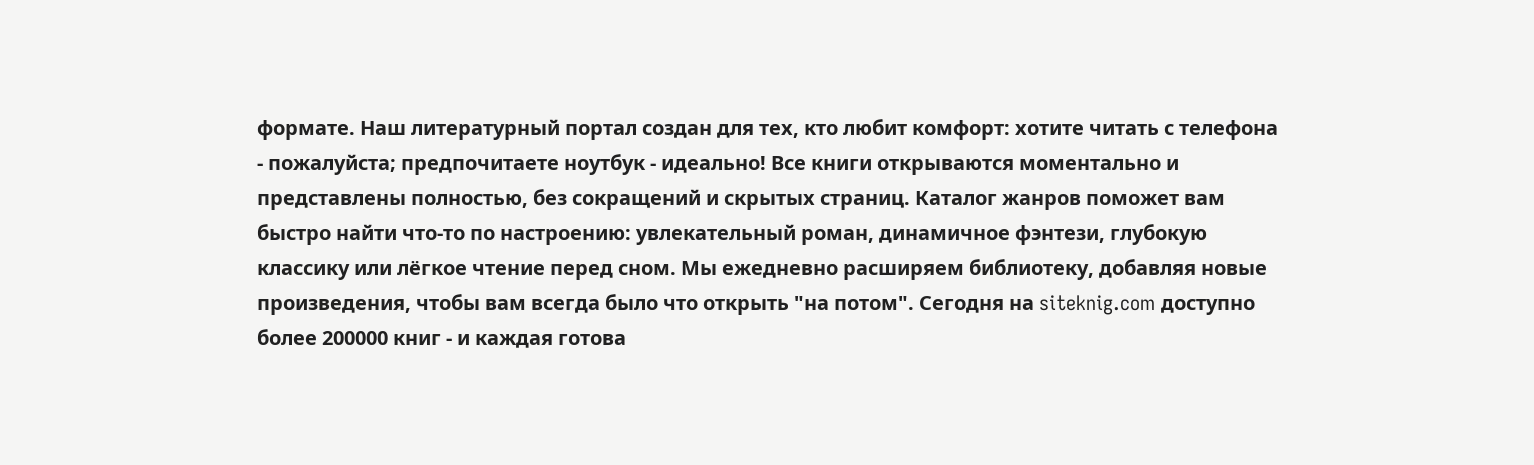формате. Наш литературный портал создан для тех, кто любит комфорт: хотите читать с телефона - пожалуйста; предпочитаете ноутбук - идеально! Все книги открываются моментально и представлены полностью, без сокращений и скрытых страниц. Каталог жанров поможет вам быстро найти что-то по настроению: увлекательный роман, динамичное фэнтези, глубокую классику или лёгкое чтение перед сном. Мы ежедневно расширяем библиотеку, добавляя новые произведения, чтобы вам всегда было что открыть "на потом". Сегодня на siteknig.com доступно более 200000 книг - и каждая готова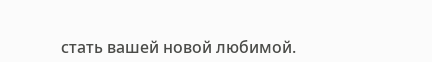стать вашей новой любимой.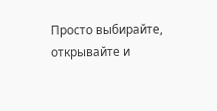Просто выбирайте, открывайте и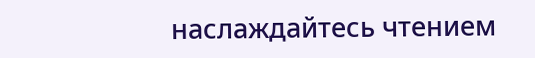наслаждайтесь чтением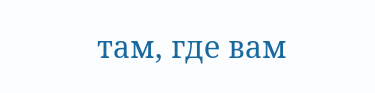там, где вам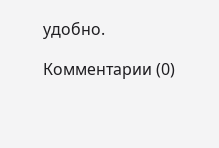удобно.

Комментарии (0)